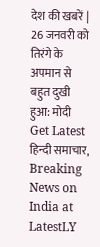देश की खबरें | 26 जनवरी को तिरंगे के अपमान से बहुत दुखी हुआ: मोदी
Get Latest हिन्दी समाचार, Breaking News on India at LatestLY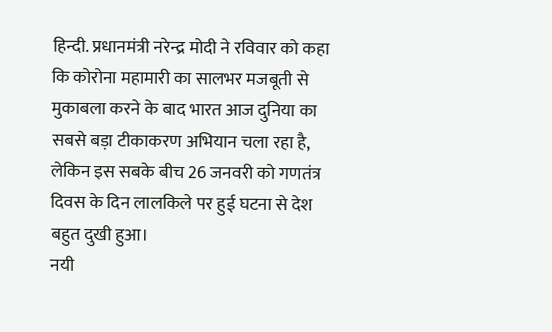हिन्दी. प्रधानमंत्री नरेन्द्र मोदी ने रविवार को कहा कि कोरोना महामारी का सालभर मजबूती से मुकाबला करने के बाद भारत आज दुनिया का सबसे बड़ा टीकाकरण अभियान चला रहा है, लेकिन इस सबके बीच 26 जनवरी को गणतंत्र दिवस के दिन लालकिले पर हुई घटना से देश बहुत दुखी हुआ।
नयी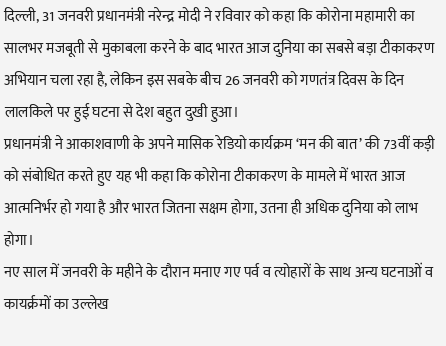दिल्ली, 31 जनवरी प्रधानमंत्री नरेन्द्र मोदी ने रविवार को कहा कि कोरोना महामारी का सालभर मजबूती से मुकाबला करने के बाद भारत आज दुनिया का सबसे बड़ा टीकाकरण अभियान चला रहा है, लेकिन इस सबके बीच 26 जनवरी को गणतंत्र दिवस के दिन लालकिले पर हुई घटना से देश बहुत दुखी हुआ।
प्रधानमंत्री ने आकाशवाणी के अपने मासिक रेडियो कार्यक्रम ‘मन की बात’ की 73वीं कड़ी को संबोधित करते हुए यह भी कहा कि कोरोना टीकाकरण के मामले में भारत आज आत्मनिर्भर हो गया है और भारत जितना सक्षम होगा, उतना ही अधिक दुनिया को लाभ होगा।
नए साल में जनवरी के महीने के दौरान मनाए गए पर्व व त्योहारों के साथ अन्य घटनाओं व कायर्क्रमों का उल्लेख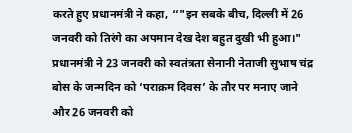करते हुए प्रधानमंत्री ने कहा, ‘‘"इन सबके बीच, दिल्ली में 26 जनवरी को तिरंगे का अपमान देख देश बहुत दुखी भी हुआ।"
प्रधानमंत्री ने 23 जनवरी को स्वतंत्रता सेनानी नेताजी सुभाष चंद्र बोस के जन्मदिन को ‘पराक्रम दिवस’ के तौर पर मनाए जाने और 26 जनवरी को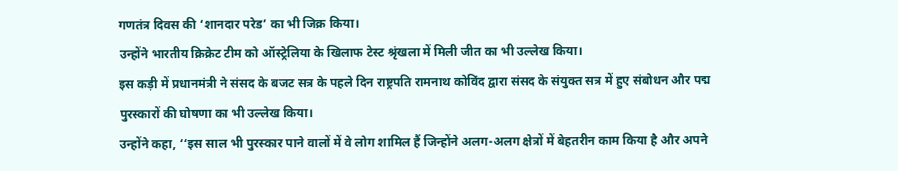गणतंत्र दिवस की ‘शानदार परेड’ का भी जिक्र किया।
उन्होंने भारतीय क्रिक्रेट टीम को ऑस्ट्रेलिया के खिलाफ टेस्ट श्रृंखला में मिली जीत का भी उल्लेख किया।
इस कड़ी में प्रधानमंत्री ने संसद के बजट सत्र के पहले दिन राष्ट्रपति रामनाथ कोविंद द्वारा संसद के संयुक्त सत्र में हुए संबोधन और पद्म पुरस्कारों की घोषणा का भी उल्लेख किया।
उन्होंने कहा, ‘‘इस साल भी पुरस्कार पाने वालों में वे लोग शामिल हैं जिन्होंने अलग-अलग क्षेत्रों में बेहतरीन काम किया है और अपने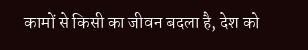कामों से किसी का जीवन बदला है, देश को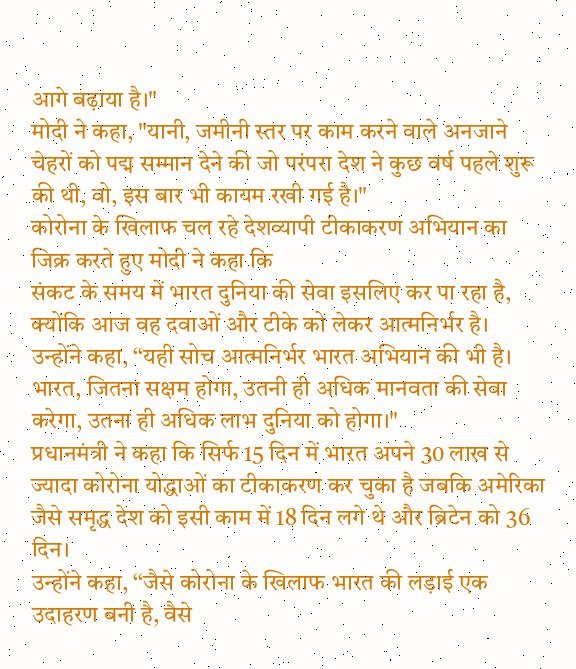आगे बढ़ाया है।"
मोदी ने कहा, "यानी, जमीनी स्तर पर काम करने वाले अनजाने चेहरों को पद्म सम्मान देने की जो परंपरा देश ने कुछ वर्ष पहले शुरू की थी, वो, इस बार भी कायम रखी गई है।"
कोरोना के खिलाफ चल रहे देशव्यापी टीकाकरण अभियान का जिक्र करते हुए मोदी ने कहा कि
संकट के समय में भारत दुनिया की सेवा इसलिए कर पा रहा है, क्योंकि आज वह दवाओं और टीके को लेकर आत्मनिर्भर है।
उन्होंने कहा, ‘‘यही सोच आत्मनिर्भर भारत अभियान की भी है। भारत, जितना सक्षम होगा, उतनी ही अधिक मानवता की सेवा करेगा, उतना ही अधिक लाभ दुनिया को होगा।"
प्रधानमंत्री ने कहा कि सिर्फ 15 दिन में भारत अपने 30 लाख से ज्यादा कोरोना योद्धाओं का टीकाकरण कर चुका है जबकि अमेरिका जैसे समृद्ध देश को इसी काम में 18 दिन लगे थे और ब्रिटेन को 36 दिन।
उन्होंने कहा, ‘‘जैसे कोरोना के खिलाफ भारत की लड़ाई एक उदाहरण बनी है, वैसे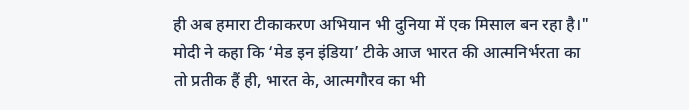ही अब हमारा टीकाकरण अभियान भी दुनिया में एक मिसाल बन रहा है।"
मोदी ने कहा कि ‘मेड इन इंडिया’ टीके आज भारत की आत्मनिर्भरता का तो प्रतीक हैं ही, भारत के, आत्मगौरव का भी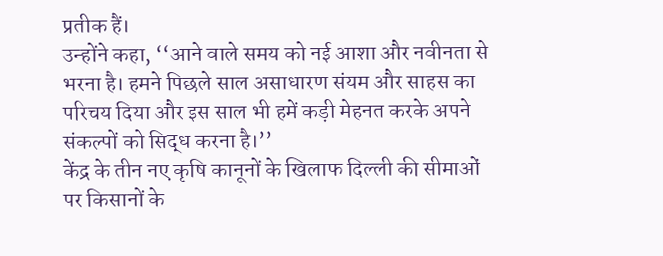प्रतीक हैं।
उन्होंने कहा, ‘‘आने वाले समय को नई आशा और नवीनता से भरना है। हमने पिछले साल असाधारण संयम और साहस का परिचय दिया और इस साल भी हमें कड़ी मेहनत करके अपने संकल्पों को सिद्ध करना है।’’
केंद्र के तीन नए कृषि कानूनों के खिलाफ दिल्ली की सीमाओं पर किसानों के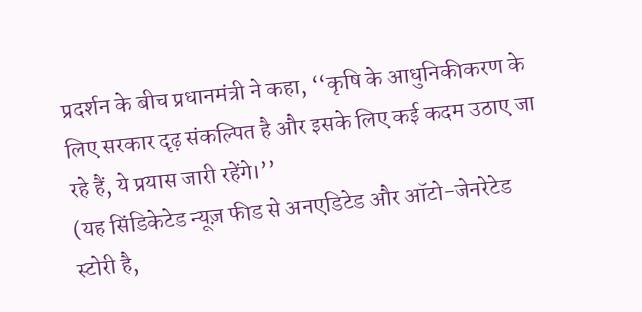प्रदर्शन के बीच प्रधानमंत्री ने कहा, ‘‘कृषि के आधुनिकीकरण के लिए सरकार दृढ़ संकल्पित है और इसके लिए कई कदम उठाए जा रहे हैं, ये प्रयास जारी रहेंगे।’’
(यह सिंडिकेटेड न्यूज़ फीड से अनएडिटेड और ऑटो-जेनरेटेड स्टोरी है,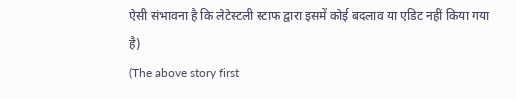ऐसी संभावना है कि लेटेस्टली स्टाफ द्वारा इसमें कोई बदलाव या एडिट नहीं किया गया है)
(The above story first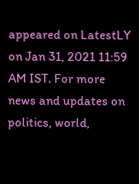appeared on LatestLY on Jan 31, 2021 11:59 AM IST. For more news and updates on politics, world,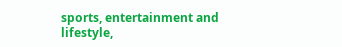sports, entertainment and lifestyle,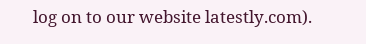log on to our website latestly.com).